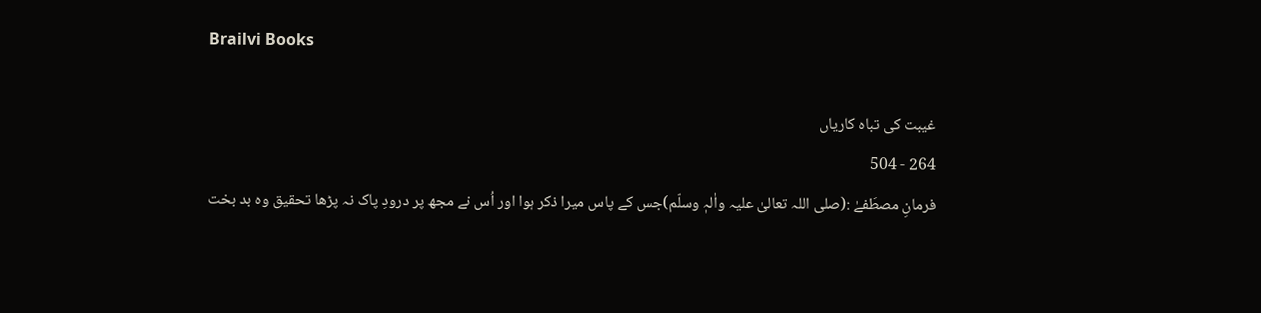Brailvi Books

غیبت کی تباہ کاریاں
264 - 504
فرمانِ مصطَفےٰ :(صلی اللہ تعالیٰ علیہ واٰلہٖ وسلّم)جس کے پاس میرا ذکر ہوا اور اُس نے مجھ پر درودِ پاک نہ پڑھا تحقیق وہ بد بخت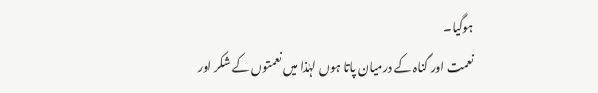ہوگیا۔
نعمت اور گناہ کے درمیان پاتا ہوں لہٰذا میں نعمتوں کے شکر اور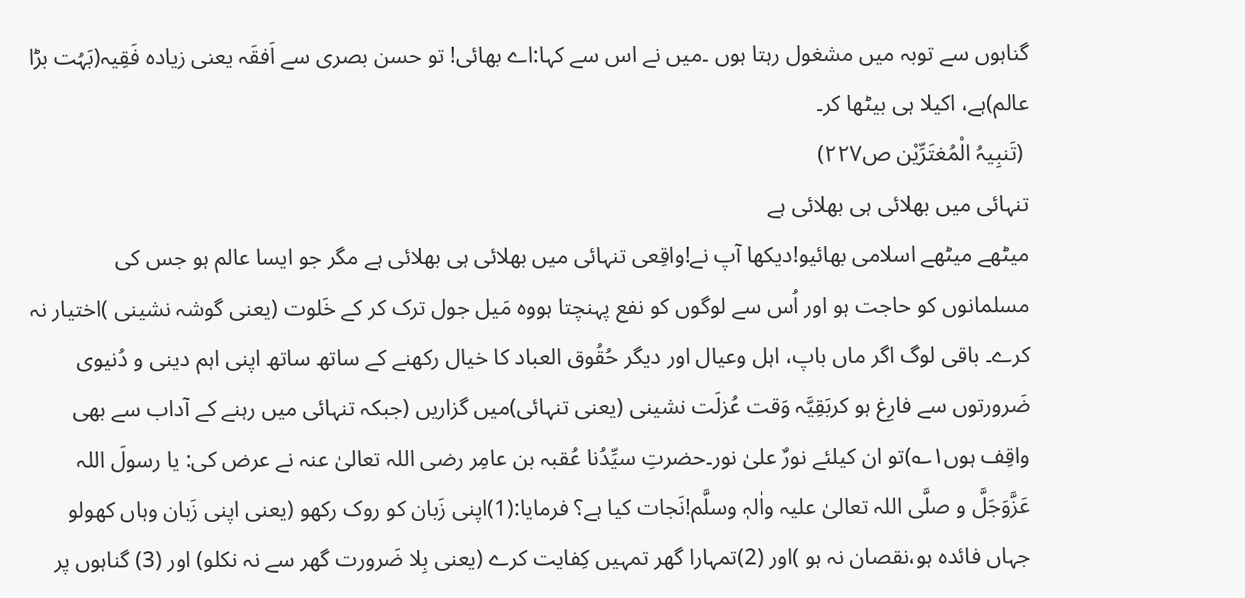گناہوں سے توبہ میں مشغول رہتا ہوں ۔میں نے اس سے کہا:اے بھائی! تو حسن بصری سے اَفقَہ یعنی زیادہ فَقِیہ(بَہُت بڑا عالم)ہے، اکیلا ہی بیٹھا کر۔
 (تَنبِیہُ الْمُغتَرِّیْن ص۲۲۷)
تنہائی میں بھلائی ہی بھلائی ہے
میٹھے میٹھے اسلامی بھائیو!دیکھا آپ نے!واقِعی تنہائی میں بھلائی ہی بھلائی ہے مگر جو ایسا عالم ہو جس کی مسلمانوں کو حاجت ہو اور اُس سے لوگوں کو نفع پہنچتا ہووہ مَیل جول ترک کر کے خَلوت (یعنی گوشہ نشینی )اختیار نہ کرے۔ باقی لوگ اگر ماں باپ، اہل وعیال اور دیگر حُقُوق العباد کا خیال رکھنے کے ساتھ ساتھ اپنی اہم دینی و دُنیوی ضَرورتوں سے فارِغ ہو کربَقِیَّہ وَقت عُزلَت نشینی (یعنی تنہائی)میں گزاریں (جبکہ تنہائی میں رہنے کے آداب سے بھی واقِف ہوں۱؎)تو ان کیلئے نورٌ علیٰ نور۔حضرتِ سیِّدُنا عُقبہ بن عامِر رضی اللہ تعالیٰ عنہ نے عرض کی: یا رسولَ اللہ عَزَّوَجَلَّ و صلَّی اللہ تعالیٰ علیہ واٰلہٖ وسلَّم!نَجات کیا ہے؟ فرمایا:(1)اپنی زَبان کو روک رکھو (یعنی اپنی زَبان وہاں کھولو جہاں فائدہ ہو،نقصان نہ ہو )اور (2)تمہارا گھر تمہیں کِفایت کرے (یعنی بِلا ضَرورت گھر سے نہ نکلو) اور (3) گناہوں پر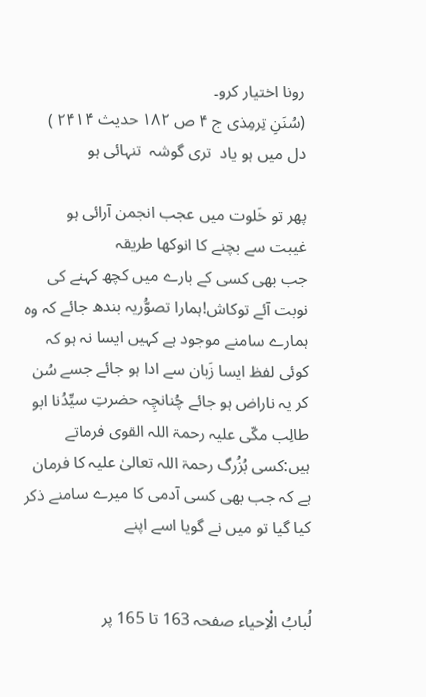رونا اختیار کرو۔
(سُنَنِ تِرمِذی ج ۴ ص ۱۸۲ حدیث ۲۴۱۴ )
دل میں ہو یاد  تری گوشہ  تنہائی ہو

پھر تو خَلوت میں عجب انجمن آرائی ہو
غیبت سے بچنے کا انوکھا طریقہ
جب بھی کسی کے بارے میں کچھ کہنے کی نوبت آئے توکاش!ہمارا تصوُّریہ بندھ جائے کہ وہ ہمارے سامنے موجود ہے کہیں ایسا نہ ہو کہ کوئی لفظ ایسا زَبان سے ادا ہو جائے جسے سُن کر یہ ناراض ہو جائے چُنانچِہ حضرتِ سیِّدُنا ابو طالِب مکّی علیہ رحمۃ اللہ القوی فرماتے ہیں:کسی بُزُرگ رحمۃ اللہ تعالیٰ علیہ کا فرمان ہے کہ جب بھی کسی آدمی کا میرے سامنے ذکر کیا گیا تو میں نے گویا اسے اپنے


لُبابُ الْاِحیاء صفحہ 163 تا 165 پر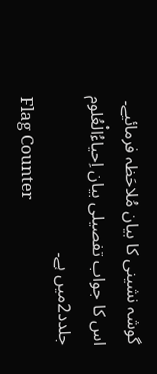گوشہ نشینی كا بیان مُلاحَظہ فرمائیے۔ اس كا جواب تفصیلی بیان اِحیاءُالْعُلوم جلدد2میں ہے۔
Flag Counter